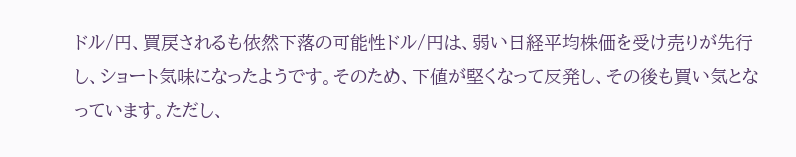ドル/円、買戻されるも依然下落の可能性ドル/円は、弱い日経平均株価を受け売りが先行し、ショート気味になったようです。そのため、下値が堅くなって反発し、その後も買い気となっています。ただし、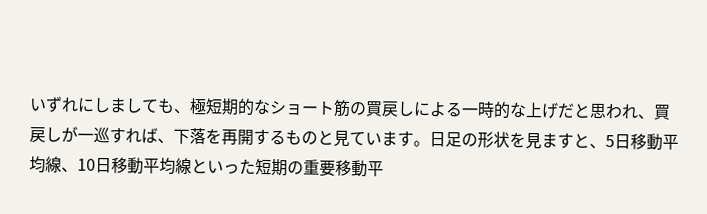いずれにしましても、極短期的なショート筋の買戻しによる一時的な上げだと思われ、買戻しが一巡すれば、下落を再開するものと見ています。日足の形状を見ますと、5日移動平均線、10日移動平均線といった短期の重要移動平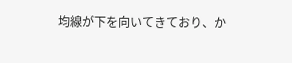均線が下を向いてきており、か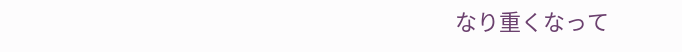なり重くなって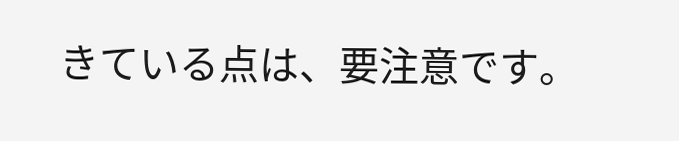きている点は、要注意です。